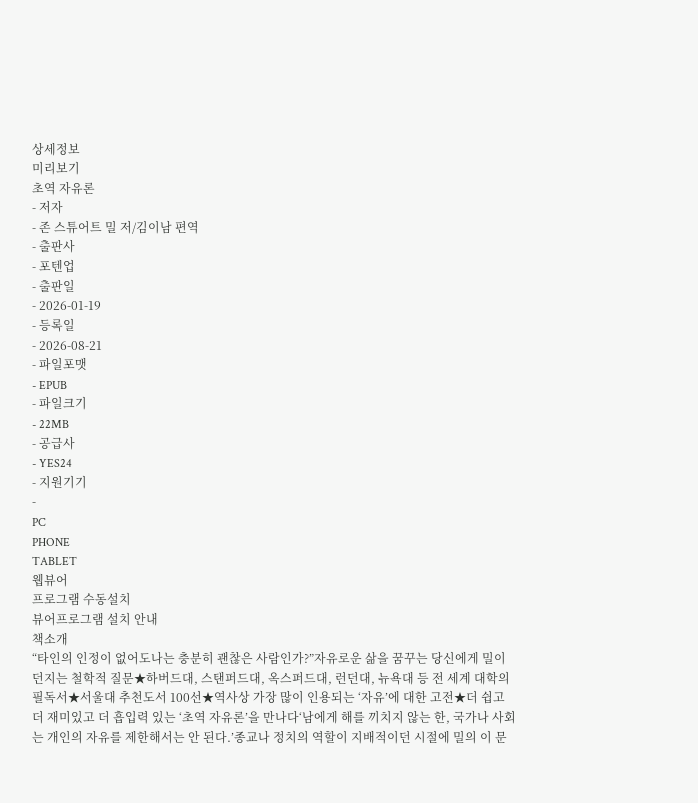상세정보
미리보기
초역 자유론
- 저자
- 존 스튜어트 밀 저/김이남 편역
- 출판사
- 포텐업
- 출판일
- 2026-01-19
- 등록일
- 2026-08-21
- 파일포맷
- EPUB
- 파일크기
- 22MB
- 공급사
- YES24
- 지원기기
-
PC
PHONE
TABLET
웹뷰어
프로그램 수동설치
뷰어프로그램 설치 안내
책소개
“타인의 인정이 없어도나는 충분히 괜찮은 사람인가?”자유로운 삶을 꿈꾸는 당신에게 밀이 던지는 철학적 질문★하버드대, 스탠퍼드대, 옥스퍼드대, 런던대, 뉴욕대 등 전 세계 대학의 필독서★서울대 추천도서 100선★역사상 가장 많이 인용되는 ‘자유’에 대한 고전★더 쉽고 더 재미있고 더 흡입력 있는 ‘초역 자유론’을 만나다‘남에게 해를 끼치지 않는 한, 국가나 사회는 개인의 자유를 제한해서는 안 된다.’종교나 정치의 역할이 지배적이던 시절에 밀의 이 문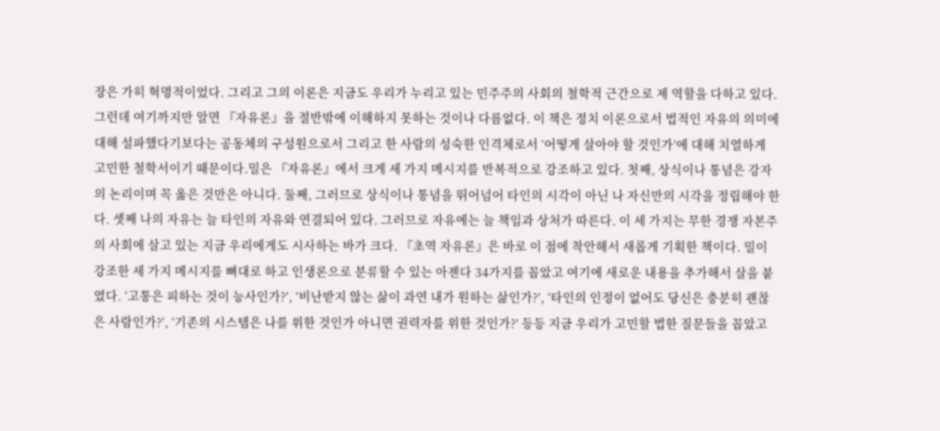장은 가히 혁명적이었다. 그리고 그의 이론은 지금도 우리가 누리고 있는 민주주의 사회의 철학적 근간으로 제 역할을 다하고 있다. 그런데 여기까지만 알면 『자유론』을 절반밖에 이해하지 못하는 것이나 다름없다. 이 책은 정치 이론으로서 법적인 자유의 의미에 대해 설파했다기보다는 공동체의 구성원으로서 그리고 한 사람의 성숙한 인격체로서 ‘어떻게 살아야 할 것인가’에 대해 치열하게 고민한 철학서이기 때문이다.밀은 『자유론』에서 크게 세 가지 메시지를 반복적으로 강조하고 있다. 첫째, 상식이나 통념은 강자의 논리이며 꼭 옳은 것만은 아니다. 둘째, 그러므로 상식이나 통념을 뛰어넘어 타인의 시각이 아닌 나 자신만의 시각을 정립해야 한다. 셋째 나의 자유는 늘 타인의 자유와 연결되어 있다. 그러므로 자유에는 늘 책임과 상처가 따른다. 이 세 가지는 무한 경쟁 자본주의 사회에 살고 있는 지금 우리에게도 시사하는 바가 크다. 『초역 자유론』은 바로 이 점에 착안해서 새롭게 기획한 책이다. 밀이 강조한 세 가지 메시지를 뼈대로 하고 인생론으로 분류할 수 있는 아젠다 34가지를 꼽았고 여기에 새로운 내용을 추가해서 살을 붙였다. ‘고통은 피하는 것이 능사인가?’, ‘비난받지 않는 삶이 과연 내가 원하는 삶인가?’, ‘타인의 인정이 없어도 당신은 충분히 괜찮은 사람인가?’, ‘기존의 시스템은 나를 위한 것인가 아니면 권력자를 위한 것인가?’ 등등 지금 우리가 고민할 법한 질문들을 꼽았고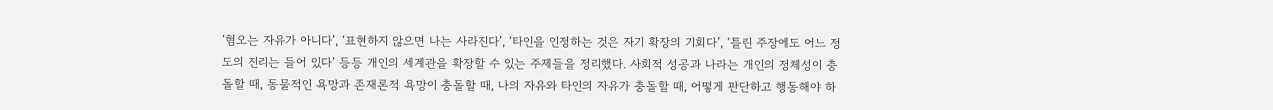‘혐오는 자유가 아니다’, ‘표현하지 않으면 나는 사라진다’, ‘타인을 인정하는 것은 자기 확장의 기회다’, ‘틀린 주장에도 어느 정도의 진리는 들어 있다’ 등등 개인의 세계관을 확장할 수 있는 주제들을 정리했다. 사회적 성공과 나라는 개인의 정체성이 충돌할 때, 동물적인 욕망과 존재론적 욕망이 충돌할 때, 나의 자유와 타인의 자유가 충돌할 때, 어떻게 판단하고 행동해야 하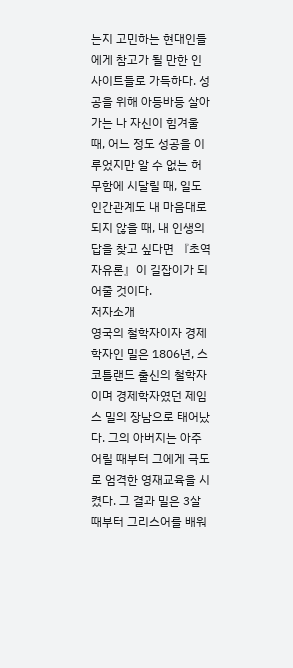는지 고민하는 현대인들에게 참고가 될 만한 인사이트들로 가득하다. 성공을 위해 아등바등 살아가는 나 자신이 힘겨울 때, 어느 정도 성공을 이루었지만 알 수 없는 허무함에 시달릴 때, 일도 인간관계도 내 마음대로 되지 않을 때, 내 인생의 답을 찾고 싶다면 『초역 자유론』이 길잡이가 되어줄 것이다.
저자소개
영국의 철학자이자 경제학자인 밀은 1806년, 스코틀랜드 출신의 철학자이며 경제학자였던 제임스 밀의 장남으로 태어났다. 그의 아버지는 아주 어릴 때부터 그에게 극도로 엄격한 영재교육을 시켰다. 그 결과 밀은 3살 때부터 그리스어를 배워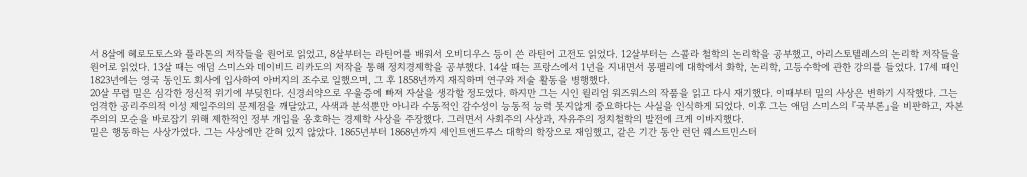서 8살에 헤로도토스와 플라톤의 저작들을 원어로 읽었고, 8살부터는 라틴어를 배워서 오비디우스 등이 쓴 라틴어 고전도 읽었다. 12살부터는 스콜라 철학의 논리학을 공부했고, 아리스토텔레스의 논리학 저작들을 원어로 읽었다. 13살 때는 애덤 스미스와 데이비드 리카도의 저작을 통해 정치경제학을 공부했다. 14살 때는 프랑스에서 1년을 지내면서 몽펠리에 대학에서 화학, 논리학, 고등수학에 관한 강의를 들었다. 17세 때인 1823년에는 영국 동인도 회사에 입사하여 아버지의 조수로 일했으며, 그 후 1858년까지 재직하며 연구와 저술 활동을 병행했다.
20살 무렵 밀은 심각한 정신적 위기에 부딪힌다. 신경쇠약으로 우울증에 빠져 자살을 생각할 정도였다. 하지만 그는 시인 윌리엄 워즈워스의 작품을 읽고 다시 재기했다. 이때부터 밀의 사상은 변하기 시작했다. 그는 엄격한 공리주의적 이성 제일주의의 문제점을 깨달았고, 사색과 분석뿐만 아니라 수동적인 감수성이 능동적 능력 못지않게 중요하다는 사실을 인식하게 되었다. 이후 그는 애덤 스미스의 『국부론』을 비판하고, 자본주의의 모순을 바로잡기 위해 제한적인 정부 개입을 옹호하는 경제학 사상을 주장했다. 그러면서 사회주의 사상과, 자유주의 정치철학의 발전에 크게 이바지했다.
밀은 행동하는 사상가였다. 그는 사상에만 갇혀 있지 않았다. 1865년부터 1868년까지 세인트앤드루스 대학의 학장으로 재임했고, 같은 기간 동안 런던 웨스트민스터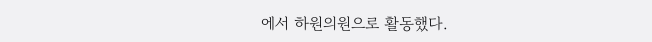에서 하원의원으로 활동했다.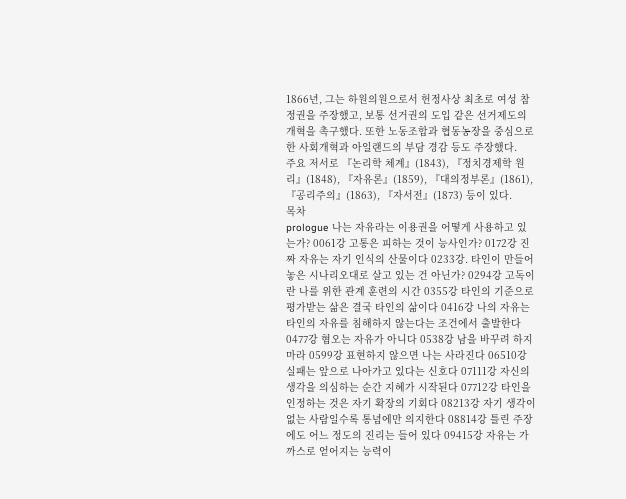1866년, 그는 하원의원으로서 헌정사상 최초로 여성 참정권을 주장했고, 보통 선거권의 도입 같은 선거제도의 개혁을 촉구했다. 또한 노동조합과 협동농장을 중심으로 한 사회개혁과 아일랜드의 부담 경감 등도 주장했다.
주요 저서로 『논리학 체계』(1843), 『정치경제학 원리』(1848), 『자유론』(1859), 『대의정부론』(1861), 『공리주의』(1863), 『자서전』(1873) 등이 있다.
목차
prologue 나는 자유라는 이용권을 어떻게 사용하고 있는가? 0061강 고통은 피하는 것이 능사인가? 0172강 진짜 자유는 자기 인식의 산물이다 0233강. 타인이 만들어놓은 시나리오대로 살고 있는 건 아닌가? 0294강 고독이란 나를 위한 관계 훈련의 시간 0355강 타인의 기준으로 평가받는 삶은 결국 타인의 삶이다 0416강 나의 자유는 타인의 자유를 침해하지 않는다는 조건에서 출발한다 0477강 혐오는 자유가 아니다 0538강 남을 바꾸려 하지 마라 0599강 표현하지 않으면 나는 사라진다 06510강 실패는 앞으로 나아가고 있다는 신호다 07111강 자신의 생각을 의심하는 순간 지혜가 시작된다 07712강 타인을 인정하는 것은 자기 확장의 기회다 08213강 자기 생각이 없는 사람일수록 통념에만 의지한다 08814강 틀린 주장에도 어느 정도의 진리는 들어 있다 09415강 자유는 가까스로 얻어지는 능력이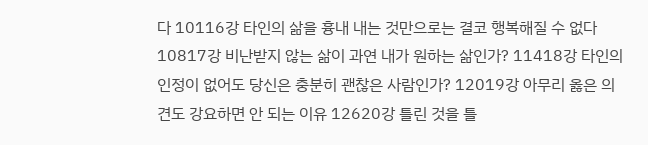다 10116강 타인의 삶을 흉내 내는 것만으로는 결코 행복해질 수 없다 10817강 비난받지 않는 삶이 과연 내가 원하는 삶인가? 11418강 타인의 인정이 없어도 당신은 충분히 괜찮은 사람인가? 12019강 아무리 옳은 의견도 강요하면 안 되는 이유 12620강 틀린 것을 틀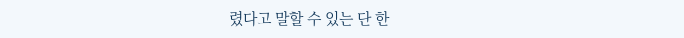렸다고 말할 수 있는 단 한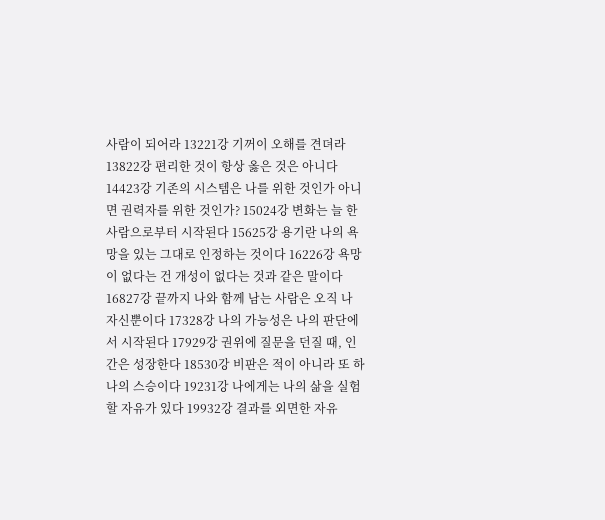사람이 되어라 13221강 기꺼이 오해를 견뎌라 13822강 편리한 것이 항상 옳은 것은 아니다 14423강 기존의 시스템은 나를 위한 것인가 아니면 권력자를 위한 것인가? 15024강 변화는 늘 한 사람으로부터 시작된다 15625강 용기란 나의 욕망을 있는 그대로 인정하는 것이다 16226강 욕망이 없다는 건 개성이 없다는 것과 같은 말이다 16827강 끝까지 나와 함께 남는 사람은 오직 나 자신뿐이다 17328강 나의 가능성은 나의 판단에서 시작된다 17929강 권위에 질문을 던질 때, 인간은 성장한다 18530강 비판은 적이 아니라 또 하나의 스승이다 19231강 나에게는 나의 삶을 실험할 자유가 있다 19932강 결과를 외면한 자유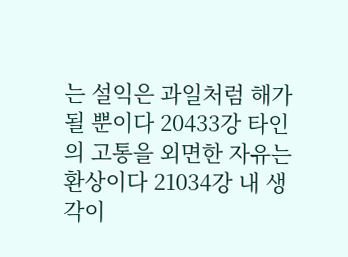는 설익은 과일처럼 해가 될 뿐이다 20433강 타인의 고통을 외면한 자유는 환상이다 21034강 내 생각이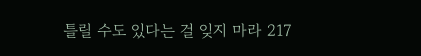틀릴 수도 있다는 걸 잊지 마라 217